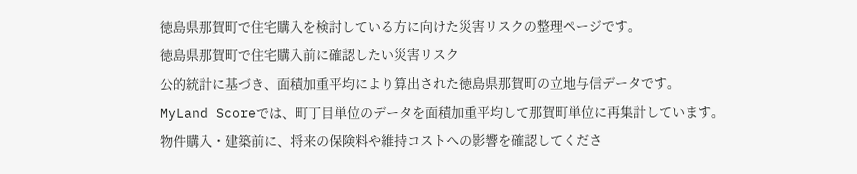徳島県那賀町で住宅購入を検討している方に向けた災害リスクの整理ページです。
徳島県那賀町で住宅購入前に確認したい災害リスク
公的統計に基づき、面積加重平均により算出された徳島県那賀町の立地与信データです。
MyLand Scoreでは、町丁目単位のデータを面積加重平均して那賀町単位に再集計しています。
物件購入・建築前に、将来の保険料や維持コストへの影響を確認してくださ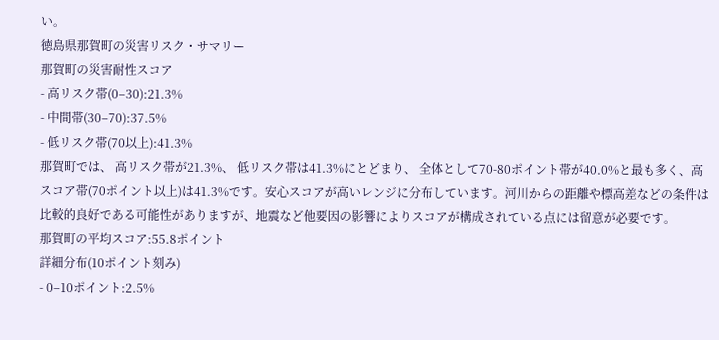い。
徳島県那賀町の災害リスク・サマリー
那賀町の災害耐性スコア
- 高リスク帯(0–30):21.3%
- 中間帯(30–70):37.5%
- 低リスク帯(70以上):41.3%
那賀町では、 高リスク帯が21.3%、 低リスク帯は41.3%にとどまり、 全体として70-80ポイント帯が40.0%と最も多く、高スコア帯(70ポイント以上)は41.3%です。安心スコアが高いレンジに分布しています。河川からの距離や標高差などの条件は比較的良好である可能性がありますが、地震など他要因の影響によりスコアが構成されている点には留意が必要です。
那賀町の平均スコア:55.8ポイント
詳細分布(10ポイント刻み)
- 0–10ポイント:2.5%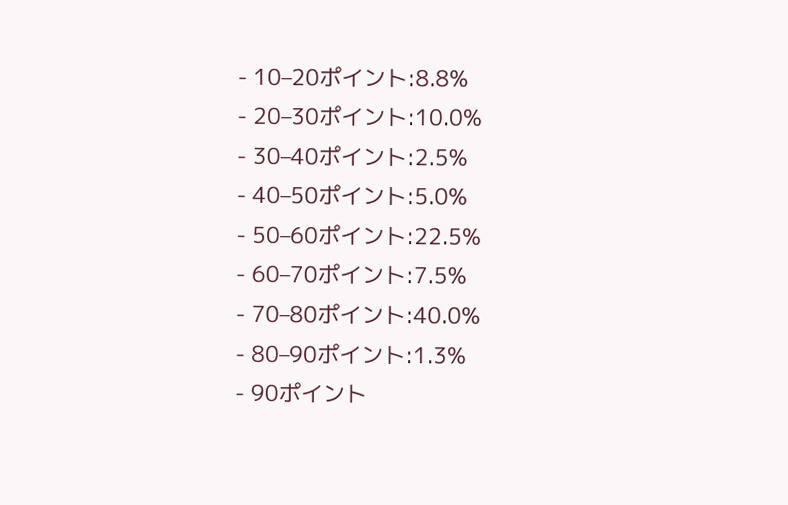- 10–20ポイント:8.8%
- 20–30ポイント:10.0%
- 30–40ポイント:2.5%
- 40–50ポイント:5.0%
- 50–60ポイント:22.5%
- 60–70ポイント:7.5%
- 70–80ポイント:40.0%
- 80–90ポイント:1.3%
- 90ポイント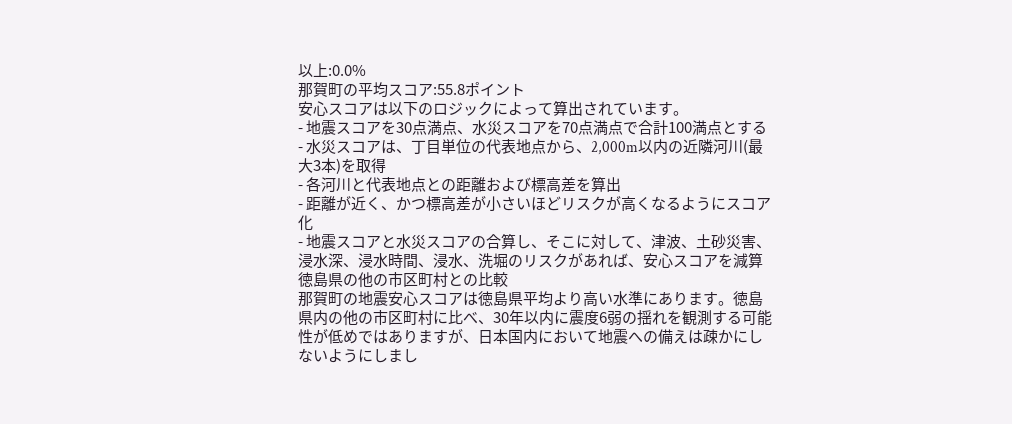以上:0.0%
那賀町の平均スコア:55.8ポイント
安心スコアは以下のロジックによって算出されています。
- 地震スコアを30点満点、水災スコアを70点満点で合計100満点とする
- 水災スコアは、丁目単位の代表地点から、2,000m以内の近隣河川(最大3本)を取得
- 各河川と代表地点との距離および標高差を算出
- 距離が近く、かつ標高差が小さいほどリスクが高くなるようにスコア化
- 地震スコアと水災スコアの合算し、そこに対して、津波、土砂災害、浸水深、浸水時間、浸水、洗堀のリスクがあれば、安心スコアを減算
徳島県の他の市区町村との比較
那賀町の地震安心スコアは徳島県平均より高い水準にあります。徳島県内の他の市区町村に比べ、30年以内に震度6弱の揺れを観測する可能性が低めではありますが、日本国内において地震への備えは疎かにしないようにしまし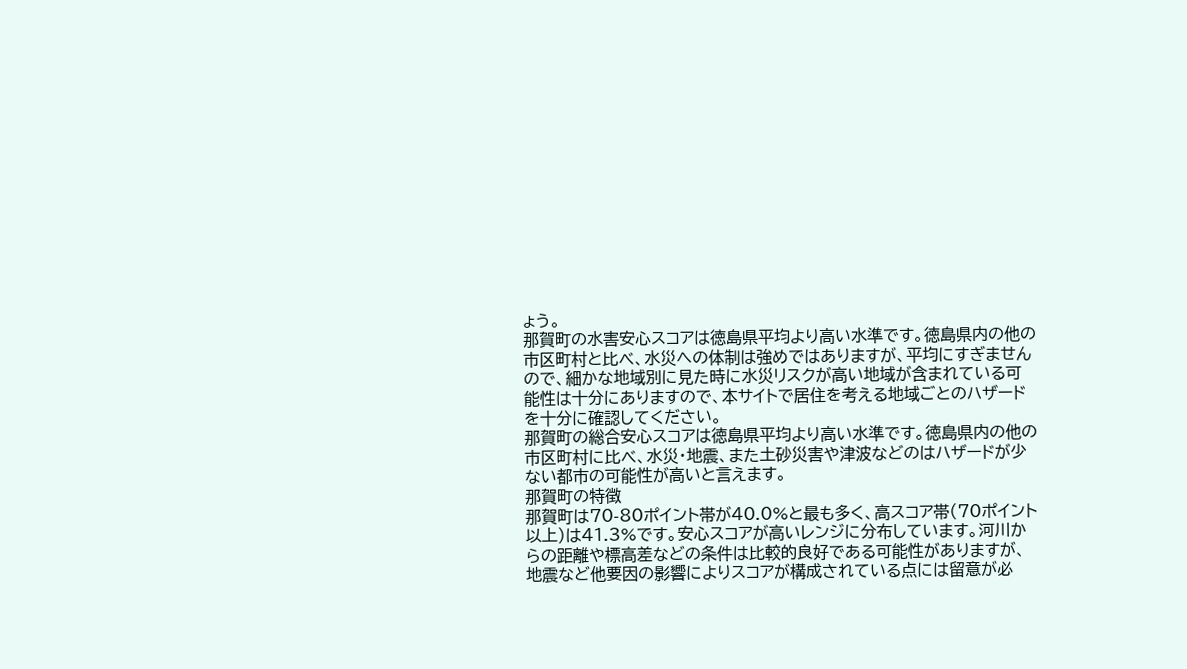ょう。
那賀町の水害安心スコアは徳島県平均より高い水準です。徳島県内の他の市区町村と比べ、水災への体制は強めではありますが、平均にすぎませんので、細かな地域別に見た時に水災リスクが高い地域が含まれている可能性は十分にありますので、本サイトで居住を考える地域ごとのハザードを十分に確認してください。
那賀町の総合安心スコアは徳島県平均より高い水準です。徳島県内の他の市区町村に比べ、水災・地震、また土砂災害や津波などのはハザードが少ない都市の可能性が高いと言えます。
那賀町の特徴
那賀町は70-80ポイント帯が40.0%と最も多く、高スコア帯(70ポイント以上)は41.3%です。安心スコアが高いレンジに分布しています。河川からの距離や標高差などの条件は比較的良好である可能性がありますが、地震など他要因の影響によりスコアが構成されている点には留意が必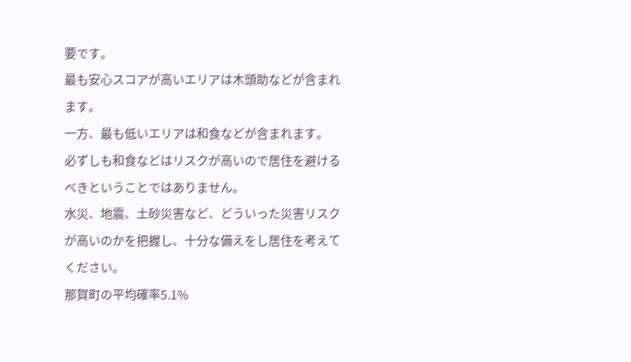要です。
最も安心スコアが高いエリアは木頭助などが含まれます。
一方、最も低いエリアは和食などが含まれます。
必ずしも和食などはリスクが高いので居住を避けるべきということではありません。
水災、地震、土砂災害など、どういった災害リスクが高いのかを把握し、十分な備えをし居住を考えてください。
那賀町の平均確率5.1%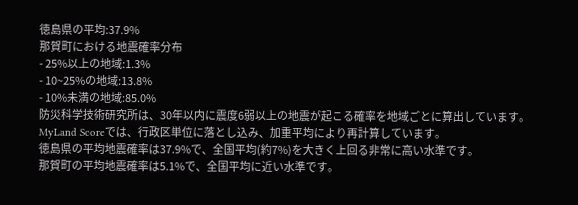徳島県の平均:37.9%
那賀町における地震確率分布
- 25%以上の地域:1.3%
- 10~25%の地域:13.8%
- 10%未満の地域:85.0%
防災科学技術研究所は、30年以内に震度6弱以上の地震が起こる確率を地域ごとに算出しています。
MyLand Scoreでは、行政区単位に落とし込み、加重平均により再計算しています。
徳島県の平均地震確率は37.9%で、全国平均(約7%)を大きく上回る非常に高い水準です。
那賀町の平均地震確率は5.1%で、全国平均に近い水準です。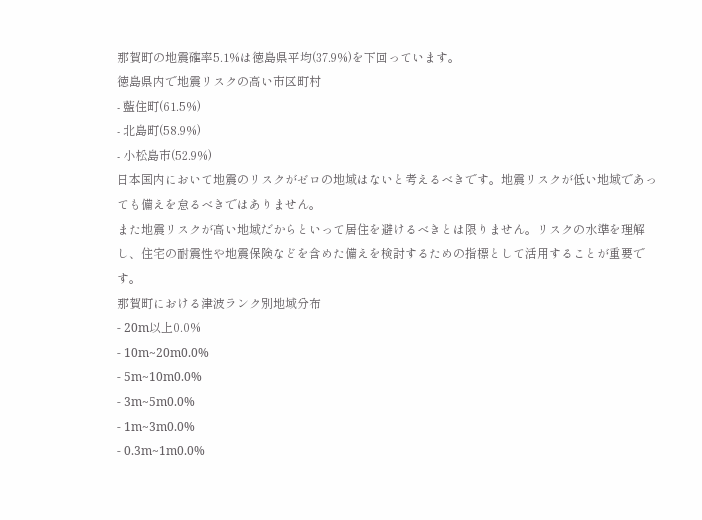那賀町の地震確率5.1%は徳島県平均(37.9%)を下回っています。
徳島県内で地震リスクの高い市区町村
- 藍住町(61.5%)
- 北島町(58.9%)
- 小松島市(52.9%)
日本国内において地震のリスクがゼロの地域はないと考えるべきです。地震リスクが低い地域であっても備えを怠るべきではありません。
また地震リスクが高い地域だからといって居住を避けるべきとは限りません。リスクの水準を理解し、住宅の耐震性や地震保険などを含めた備えを検討するための指標として活用することが重要です。
那賀町における津波ランク別地域分布
- 20m以上0.0%
- 10m~20m0.0%
- 5m~10m0.0%
- 3m~5m0.0%
- 1m~3m0.0%
- 0.3m~1m0.0%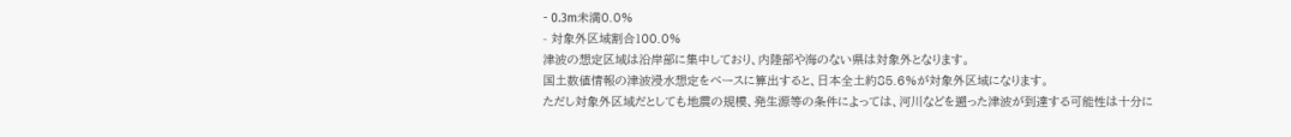- 0.3m未満0.0%
- 対象外区域割合100.0%
津波の想定区域は沿岸部に集中しており、内陸部や海のない県は対象外となります。
国土数値情報の津波浸水想定をベースに算出すると、日本全土約85.6%が対象外区域になります。
ただし対象外区域だとしても地震の規模、発生源等の条件によっては、河川などを遡った津波が到達する可能性は十分に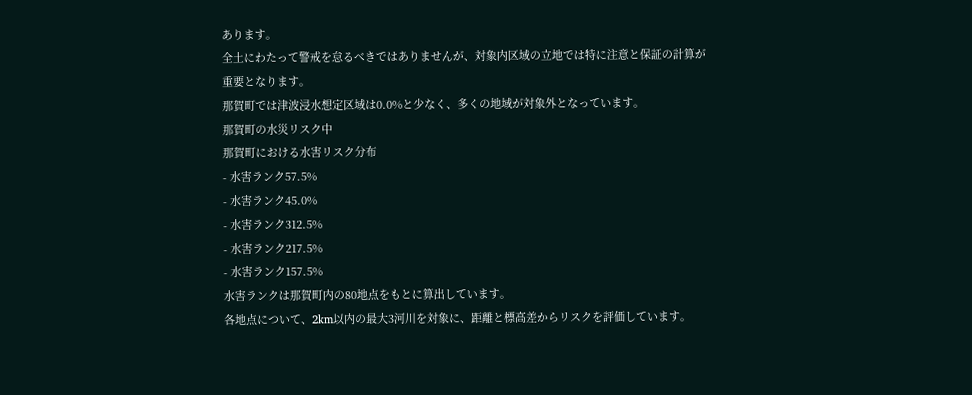あります。
全土にわたって警戒を怠るべきではありませんが、対象内区域の立地では特に注意と保証の計算が重要となります。
那賀町では津波浸水想定区域は0.0%と少なく、多くの地域が対象外となっています。
那賀町の水災リスク中
那賀町における水害リスク分布
- 水害ランク57.5%
- 水害ランク45.0%
- 水害ランク312.5%
- 水害ランク217.5%
- 水害ランク157.5%
水害ランクは那賀町内の80地点をもとに算出しています。
各地点について、2km以内の最大3河川を対象に、距離と標高差からリスクを評価しています。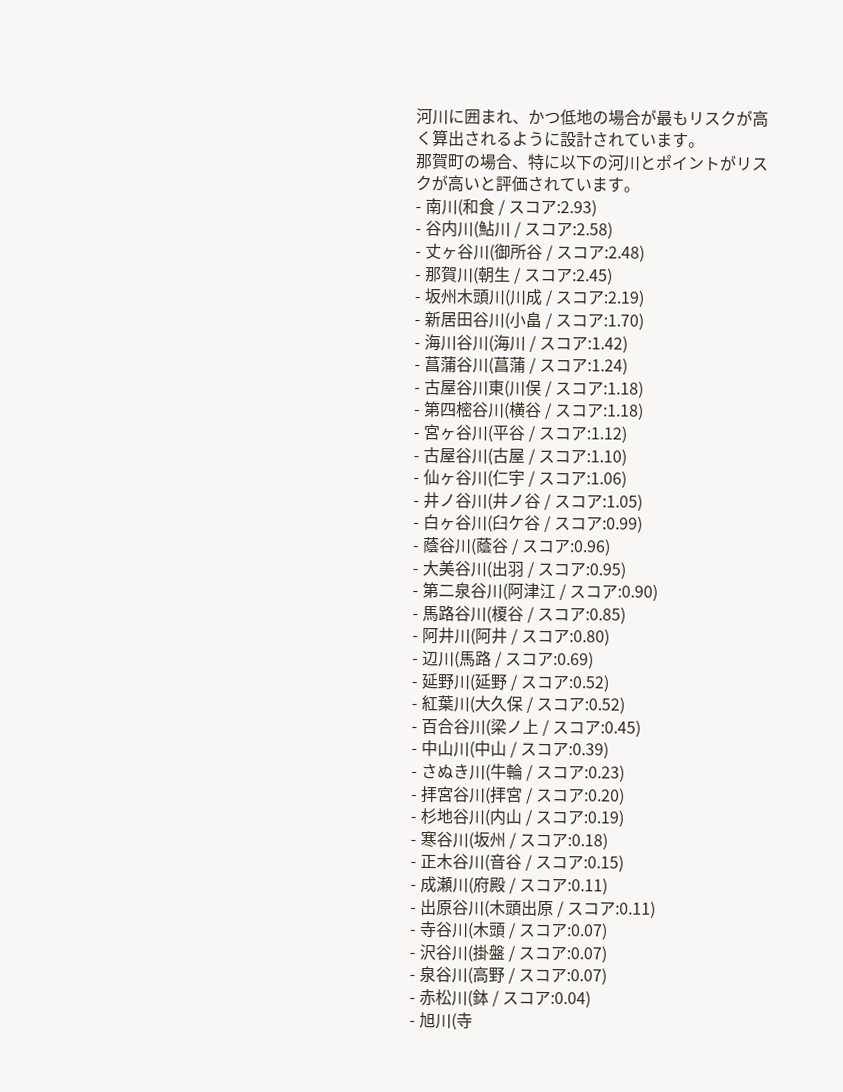河川に囲まれ、かつ低地の場合が最もリスクが高く算出されるように設計されています。
那賀町の場合、特に以下の河川とポイントがリスクが高いと評価されています。
- 南川(和食 / スコア:2.93)
- 谷内川(鮎川 / スコア:2.58)
- 丈ヶ谷川(御所谷 / スコア:2.48)
- 那賀川(朝生 / スコア:2.45)
- 坂州木頭川(川成 / スコア:2.19)
- 新居田谷川(小畠 / スコア:1.70)
- 海川谷川(海川 / スコア:1.42)
- 菖蒲谷川(菖蒲 / スコア:1.24)
- 古屋谷川東(川俣 / スコア:1.18)
- 第四樒谷川(横谷 / スコア:1.18)
- 宮ヶ谷川(平谷 / スコア:1.12)
- 古屋谷川(古屋 / スコア:1.10)
- 仙ヶ谷川(仁宇 / スコア:1.06)
- 井ノ谷川(井ノ谷 / スコア:1.05)
- 白ヶ谷川(臼ケ谷 / スコア:0.99)
- 蔭谷川(蔭谷 / スコア:0.96)
- 大美谷川(出羽 / スコア:0.95)
- 第二泉谷川(阿津江 / スコア:0.90)
- 馬路谷川(榎谷 / スコア:0.85)
- 阿井川(阿井 / スコア:0.80)
- 辺川(馬路 / スコア:0.69)
- 延野川(延野 / スコア:0.52)
- 紅葉川(大久保 / スコア:0.52)
- 百合谷川(梁ノ上 / スコア:0.45)
- 中山川(中山 / スコア:0.39)
- さぬき川(牛輪 / スコア:0.23)
- 拝宮谷川(拝宮 / スコア:0.20)
- 杉地谷川(内山 / スコア:0.19)
- 寒谷川(坂州 / スコア:0.18)
- 正木谷川(音谷 / スコア:0.15)
- 成瀬川(府殿 / スコア:0.11)
- 出原谷川(木頭出原 / スコア:0.11)
- 寺谷川(木頭 / スコア:0.07)
- 沢谷川(掛盤 / スコア:0.07)
- 泉谷川(高野 / スコア:0.07)
- 赤松川(鉢 / スコア:0.04)
- 旭川(寺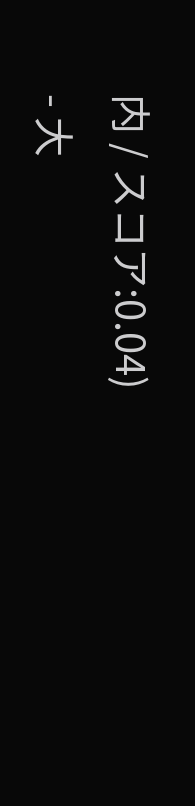内 / スコア:0.04)
- 大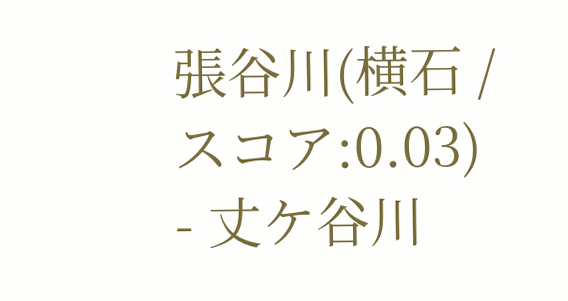張谷川(横石 / スコア:0.03)
- 丈ケ谷川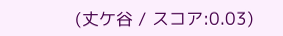(丈ケ谷 / スコア:0.03)